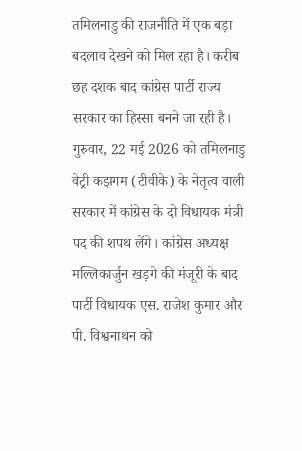तमिलनाडु की राजनीति में एक बड़ा बदलाव देखने को मिल रहा है। करीब छह दशक बाद कांग्रेस पार्टी राज्य सरकार का हिस्सा बनने जा रही है। गुरुवार, 22 मई 2026 को तमिलनाडु वेट्री कझगम (टीवीके) के नेतृत्व वाली सरकार में कांग्रेस के दो विधायक मंत्री पद की शपथ लेंगे। कांग्रेस अध्यक्ष मल्लिकार्जुन खड़गे की मंजूरी के बाद पार्टी विधायक एस. राजेश कुमार और पी. विश्वनाथन को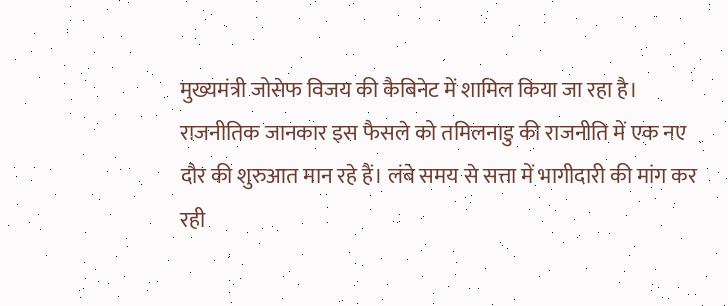मुख्यमंत्री जोसेफ विजय की कैबिनेट में शामिल किया जा रहा है।
राजनीतिक जानकार इस फैसले को तमिलनाडु की राजनीति में एक नए दौर की शुरुआत मान रहे हैं। लंबे समय से सत्ता में भागीदारी की मांग कर रही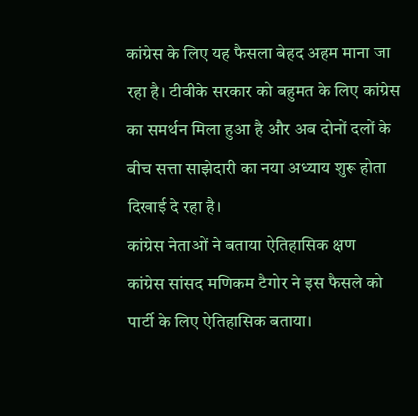कांग्रेस के लिए यह फैसला बेहद अहम माना जा रहा है। टीवीके सरकार को बहुमत के लिए कांग्रेस का समर्थन मिला हुआ है और अब दोनों दलों के बीच सत्ता साझेदारी का नया अध्याय शुरू होता दिखाई दे रहा है।
कांग्रेस नेताओं ने बताया ऐतिहासिक क्षण
कांग्रेस सांसद मणिकम टैगोर ने इस फैसले को पार्टी के लिए ऐतिहासिक बताया।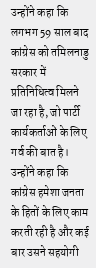उन्होंने कहा कि लगभग 59 साल बाद कांग्रेस को तमिलनाडु सरकार में प्रतिनिधित्व मिलने जा रहा है, जो पार्टी कार्यकर्ताओं के लिए गर्व की बात है।
उन्होंने कहा कि कांग्रेस हमेशा जनता के हितों के लिए काम करती रही है और कई बार उसने सहयोगी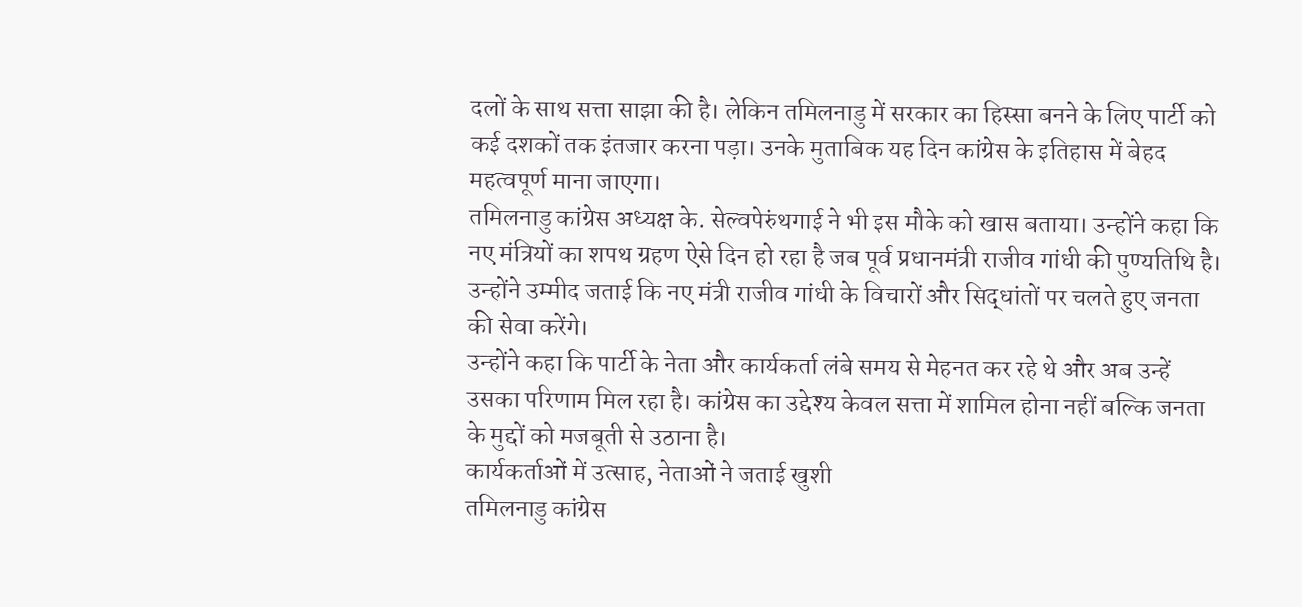दलों के साथ सत्ता साझा की है। लेकिन तमिलनाडु में सरकार का हिस्सा बनने के लिए पार्टी को कई दशकों तक इंतजार करना पड़ा। उनके मुताबिक यह दिन कांग्रेस के इतिहास में बेहद महत्वपूर्ण माना जाएगा।
तमिलनाडु कांग्रेस अध्यक्ष के. सेल्वपेरुंथगाई ने भी इस मौके को खास बताया। उन्होंने कहा कि नए मंत्रियों का शपथ ग्रहण ऐसे दिन हो रहा है जब पूर्व प्रधानमंत्री राजीव गांधी की पुण्यतिथि है। उन्होंने उम्मीद जताई कि नए मंत्री राजीव गांधी के विचारों और सिद्धांतों पर चलते हुए जनता की सेवा करेंगे।
उन्होंने कहा कि पार्टी के नेता और कार्यकर्ता लंबे समय से मेहनत कर रहे थे और अब उन्हें उसका परिणाम मिल रहा है। कांग्रेस का उद्देश्य केवल सत्ता में शामिल होना नहीं बल्कि जनता के मुद्दों को मजबूती से उठाना है।
कार्यकर्ताओं में उत्साह, नेताओं ने जताई खुशी
तमिलनाडु कांग्रेस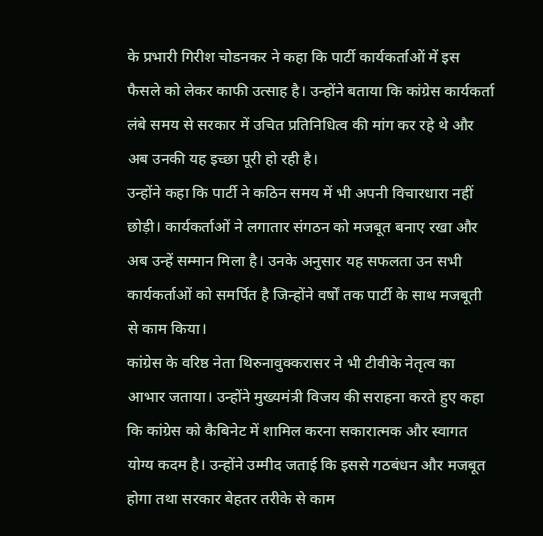के प्रभारी गिरीश चोडनकर ने कहा कि पार्टी कार्यकर्ताओं में इस फैसले को लेकर काफी उत्साह है। उन्होंने बताया कि कांग्रेस कार्यकर्ता लंबे समय से सरकार में उचित प्रतिनिधित्व की मांग कर रहे थे और अब उनकी यह इच्छा पूरी हो रही है।
उन्होंने कहा कि पार्टी ने कठिन समय में भी अपनी विचारधारा नहीं छोड़ी। कार्यकर्ताओं ने लगातार संगठन को मजबूत बनाए रखा और अब उन्हें सम्मान मिला है। उनके अनुसार यह सफलता उन सभी कार्यकर्ताओं को समर्पित है जिन्होंने वर्षों तक पार्टी के साथ मजबूती से काम किया।
कांग्रेस के वरिष्ठ नेता थिरुनावुक्करासर ने भी टीवीके नेतृत्व का आभार जताया। उन्होंने मुख्यमंत्री विजय की सराहना करते हुए कहा कि कांग्रेस को कैबिनेट में शामिल करना सकारात्मक और स्वागत योग्य कदम है। उन्होंने उम्मीद जताई कि इससे गठबंधन और मजबूत होगा तथा सरकार बेहतर तरीके से काम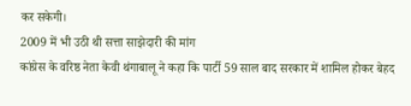कर सकेगी।
2009 में भी उठी थी सत्ता साझेदारी की मांग
कांग्रेस के वरिष्ठ नेता केवी थंगाबालू ने कहा कि पार्टी 59 साल बाद सरकार में शामिल होकर बेहद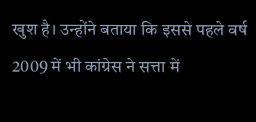खुश है। उन्होंने बताया कि इससे पहले वर्ष 2009 में भी कांग्रेस ने सत्ता में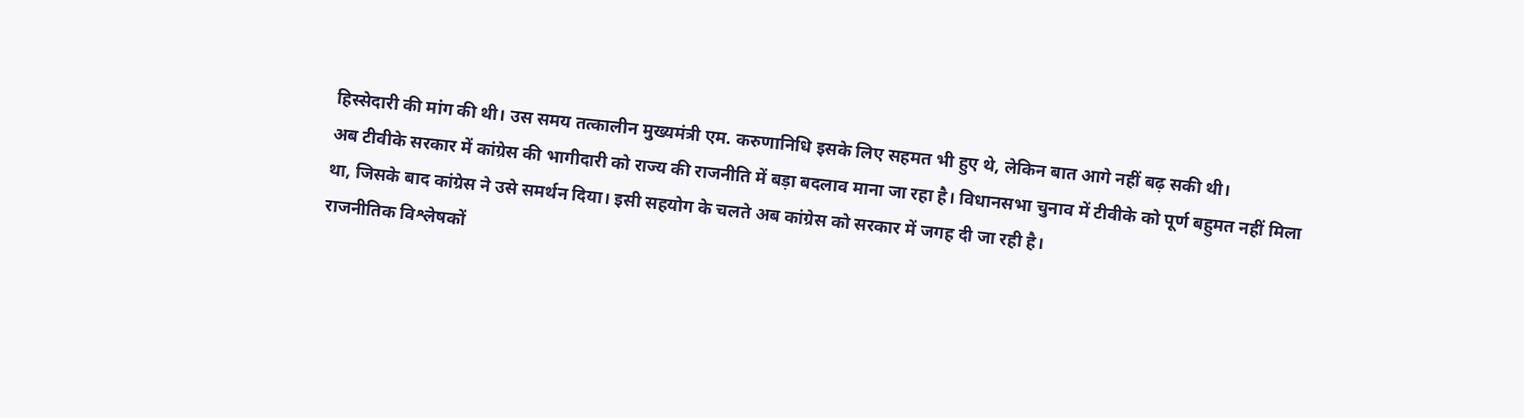हिस्सेदारी की मांग की थी। उस समय तत्कालीन मुख्यमंत्री एम. करुणानिधि इसके लिए सहमत भी हुए थे, लेकिन बात आगे नहीं बढ़ सकी थी।
अब टीवीके सरकार में कांग्रेस की भागीदारी को राज्य की राजनीति में बड़ा बदलाव माना जा रहा है। विधानसभा चुनाव में टीवीके को पूर्ण बहुमत नहीं मिला था, जिसके बाद कांग्रेस ने उसे समर्थन दिया। इसी सहयोग के चलते अब कांग्रेस को सरकार में जगह दी जा रही है।
राजनीतिक विश्लेषकों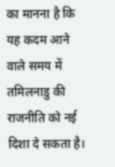का मानना है कि यह कदम आने वाले समय में तमिलनाडु की राजनीति को नई दिशा दे सकता है।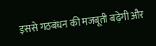इससे गठबंधन की मजबूती बढ़ेगी और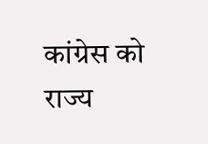कांग्रेस को राज्य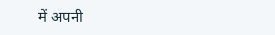में अपनी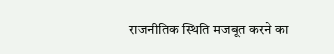राजनीतिक स्थिति मजबूत करने का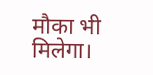मौका भी मिलेगा।